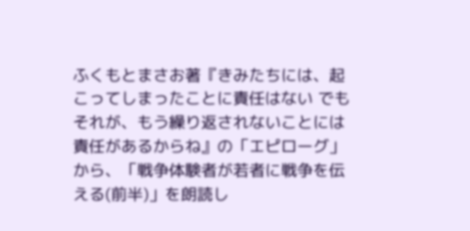ふくもとまさお著『きみたちには、起こってしまったことに責任はない でもそれが、もう繰り返されないことには責任があるからね』の「エピローグ」から、「戦争体験者が若者に戦争を伝える(前半)」を朗読し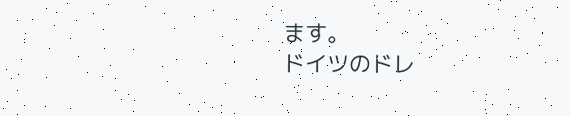ます。
ドイツのドレ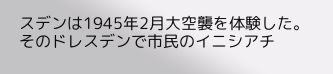スデンは1945年2月大空襲を体験した。そのドレスデンで市民のイニシアチ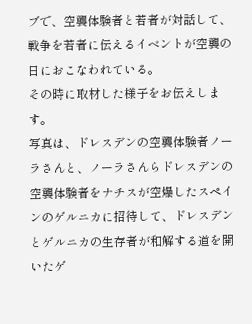ブで、空襲体験者と若者が対話して、戦争を若者に伝えるイベントが空襲の日におこなわれている。
その時に取材した様子をお伝えします。
写真は、ドレスデンの空襲体験者ノーラさんと、ノーラさんらドレスデンの空襲体験者をナチスが空爆したスペインのゲルニカに招待して、ドレスデンとゲルニカの生存者が和解する道を開いたゲ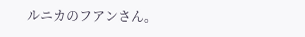ルニカのフアンさん。